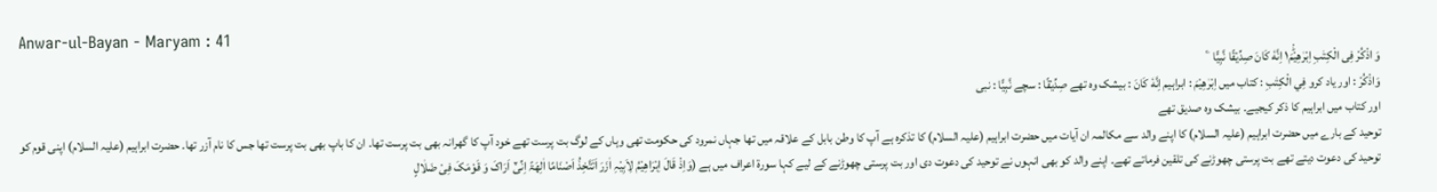Anwar-ul-Bayan - Maryam : 41
وَ اذْكُرْ فِی الْكِتٰبِ اِبْرٰهِیْمَ١ؕ۬ اِنَّهٗ كَانَ صِدِّیْقًا نَّبِیًّا   ۧ
وَاذْكُرْ : اور یاد کرو فِي الْكِتٰبِ : کتاب میں اِبْرٰهِيْمَ : ابراہیم اِنَّهٗ كَانَ : بیشک وہ تھے صِدِّيْقًا : سچے نَّبِيًّا : نبی
اور کتاب میں ابراہیم کا ذکر کیجیے۔ بیشک وہ صدیق تھے
توحید کے بارے میں حضرت ابراہیم (علیہ السلام) کا اپنے والد سے مکالمہ ان آیات میں حضرت ابراہیم (علیہ السلام) کا تذکرہ ہے آپ کا وطن بابل کے علاقہ میں تھا جہاں نمرود کی حکومت تھی وہاں کے لوگ بت پرست تھے خود آپ کا گھرانہ بھی بت پرست تھا۔ ان کا باپ بھی بت پرست تھا جس کا نام آزر تھا۔ حضرت ابراہیم (علیہ السلام) اپنی قوم کو توحید کی دعوت دیتے تھے بت پرستی چھوڑنے کی تلقین فرماتے تھے۔ اپنے والد کو بھی انہوں نے توحید کی دعوت دی اور بت پرستی چھوڑنے کے لیے کہا سورة اعراف میں ہے (وَاِذْ قَالَ اِبْرَاھِیْمُ لِاَبِیْہِ اٰزَرَ اَتَتَّخِذُ اَصْنَامًا اٰلِھَۃً اِنِّیْٓ اَرَاکَ وَ قَوْمَکَ فِیْ ضَلٰالٍ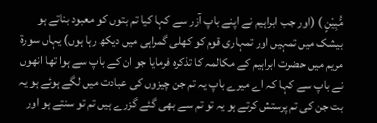مُّبِیْنٍ ) (اور جب ابراہیم نے اپنے باپ آزر سے کہا کیا تم بتوں کو معبود بناتے ہو بیشک میں تمہیں اور تمہاری قوم کو کھلی گمراہی میں دیکھ رہا ہوں) یہاں سورة مریم میں حضرت ابراہیم کے مکالمہ کا تذکرہ فرمایا جو ان کے باپ سے ہوا تھا انھوں نے باپ سے کہا کہ اے میرے باپ یہ تم جن چیزوں کی عبادت میں لگے ہوئے ہو یہ بت جن کی تم پرستش کرتے ہو یہ تو تم سے بھی گئے گزرے ہیں تم تو سنتے ہو اور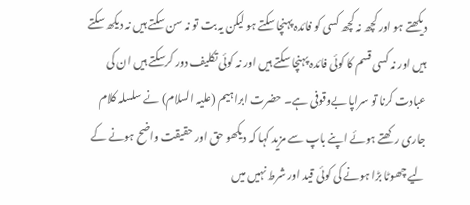دیکھتے ہو اور کچھ نہ کچھ کسی کو فائدہ پہنچا سکتے ہو لیکن یہ بت تو نہ سن سکتے ہیں نہ دیکھ سکتے ہیں اور نہ کسی قسم کا کوئی فائدہ پہنچا سکتے ہیں اور نہ کوئی تکلیف دور کرسکتے ہیں ان کی عبادت کرنا تو سراپا بےوقوفی ہے۔ حضرت ابراہیم (علیہ السلام) نے سلسلہ کلام جاری رکھتے ہوئے اپنے باپ سے مزید کہا کہ دیکھو حق اور حقیقت واضح ہونے کے لیے چھوٹا بڑا ہونے کی کوئی قید اور شرط نہیں میں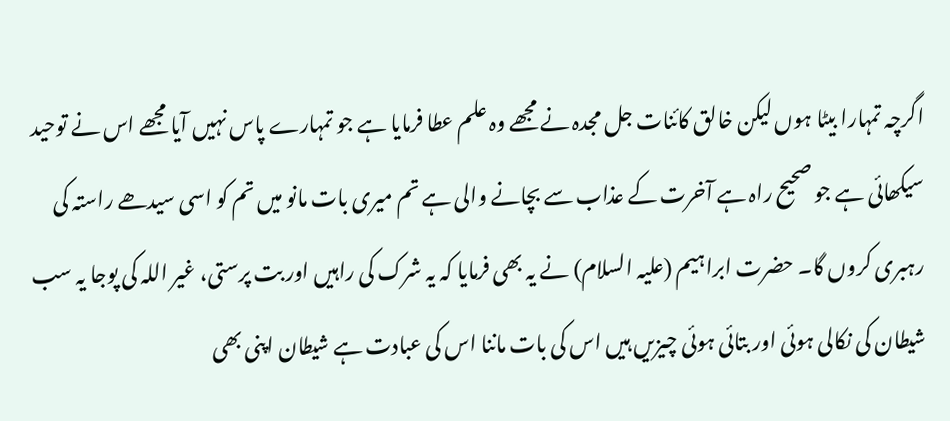اگرچہ تمہارا بیٹا ہوں لیکن خالق کائنات جل مجدہ نے مجھے وہ علم عطا فرمایا ہے جو تمہارے پاس نہیں آیا مجھے اس نے توحید سیکھائی ہے جو صحیح راہ ہے آخرت کے عذاب سے بچانے والی ہے تم میری بات مانو میں تم کو اسی سیدھے راستہ کی رہبری کروں گا۔ حضرت ابراہیم (علیہ السلام) نے یہ بھی فرمایا کہ یہ شرک کی راہیں اور بت پرستی، غیر اللہ کی پوجا یہ سب شیطان کی نکالی ہوئی اور بتائی ہوئی چیزیں ہیں اس کی بات ماننا اس کی عبادت ہے شیطان اپنی بھی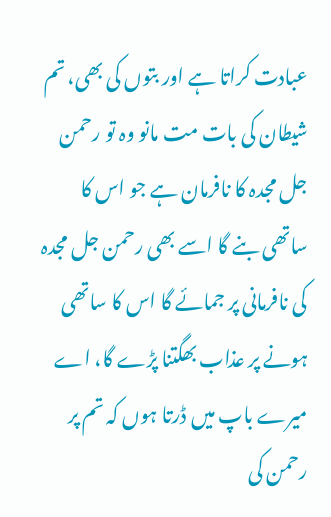عبادت کراتا ہے اور بتوں کی بھی، تم شیطان کی بات مت مانو وہ تو رحمن جل مجدہ کا نافرمان ہے جو اس کا ساتھی بنے گا اسے بھی رحمن جل مجدہ کی نافرمانی پر جمائے گا اس کا ساتھی ہونے پر عذاب بھگتنا پڑے گا، اے میرے باپ میں ڈرتا ہوں کہ تم پر رحمن کی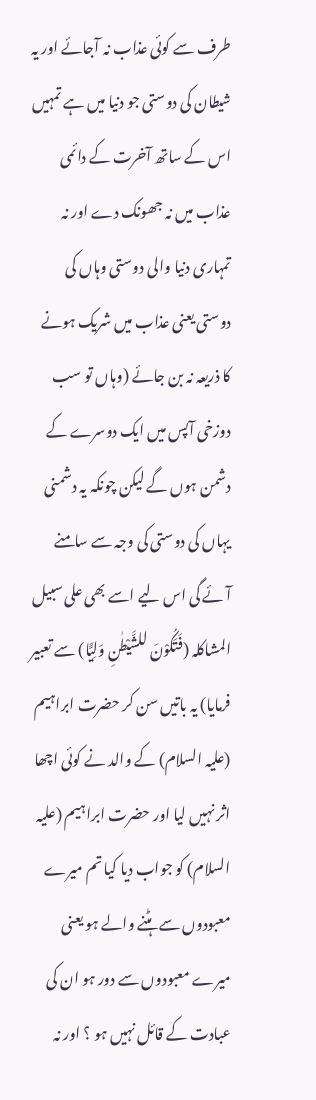طرف سے کوئی عذاب نہ آجائے اور یہ شیطان کی دوستی جو دنیا میں ہے تمہیں اس کے ساتھ آخرت کے دائمی عذاب میں نہ جھونک دے اور نہ تمہاری دنیا والی دوستی وہاں کی دوستی یعنی عذاب میں شریک ہونے کا ذریعہ نہ بن جائے (وہاں تو سب دوزخی آپس میں ایک دوسرے کے دشمن ہوں گے لیکن چونکہ یہ دشمنی یہاں کی دوستی کی وجہ سے سامنے آئے گی اس لیے اسے بھی علی سبیل المشاکلہ (فَتَکُوْنَ للشَّیْطٰنِ وَلِیًّا) سے تعبیر فرمایا) یہ باتیں سن کر حضرت ابراہیم (علیہ السلام) کے والد نے کوئی اچھا اثر نہیں لیا اور حضرت ابراہیم (علیہ السلام) کو جواب دیا کیا تم میرے معبودوں سے ہٹنے والے ہو یعنی میرے معبودوں سے دور ہو ان کی عبادت کے قائل نہیں ہو ؟ اور نہ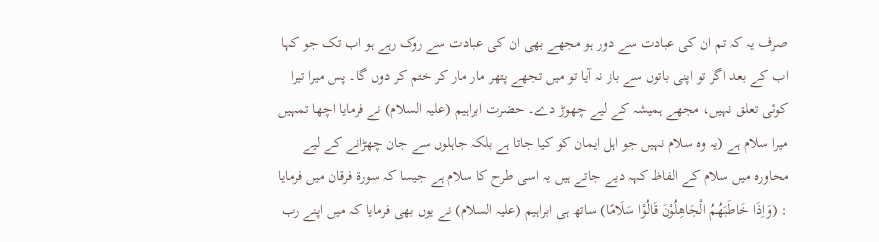صرف یہ کہ تم ان کی عبادت سے دور ہو مجھے بھی ان کی عبادت سے روک رہے ہو اب تک جو کہا اب کے بعد اگر تو اپنی باتوں سے باز نہ آیا تو میں تجھے پتھر مار مار کر ختم کر دوں گا۔ پس میرا تیرا کوئی تعلق نہیں، مجھے ہمیشہ کے لیے چھوڑ دے۔ حضرت ابراہیم (علیہ السلام) نے فرمایا اچھا تمہیں میرا سلام ہے (یہ وہ سلام نہیں جو اہل ایمان کو کیا جاتا ہے بلکہ جاہلوں سے جان چھڑانے کے لیے محاورہ میں سلام کے الفاظ کہہ دیے جاتے ہیں یہ اسی طرح کا سلام ہے جیسا کہ سورة فرقان میں فرمایا : (وَاِذَا خَاطَبَھُمُ الْجَاھِلُوْنَ قَالُوْا سَلَامًا) ساتھ ہی ابراہیم (علیہ السلام) نے یوں بھی فرمایا کہ میں اپنے رب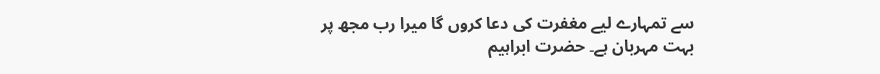سے تمہارے لیے مغفرت کی دعا کروں گا میرا رب مجھ پر بہت مہربان ہے۔ حضرت ابراہیم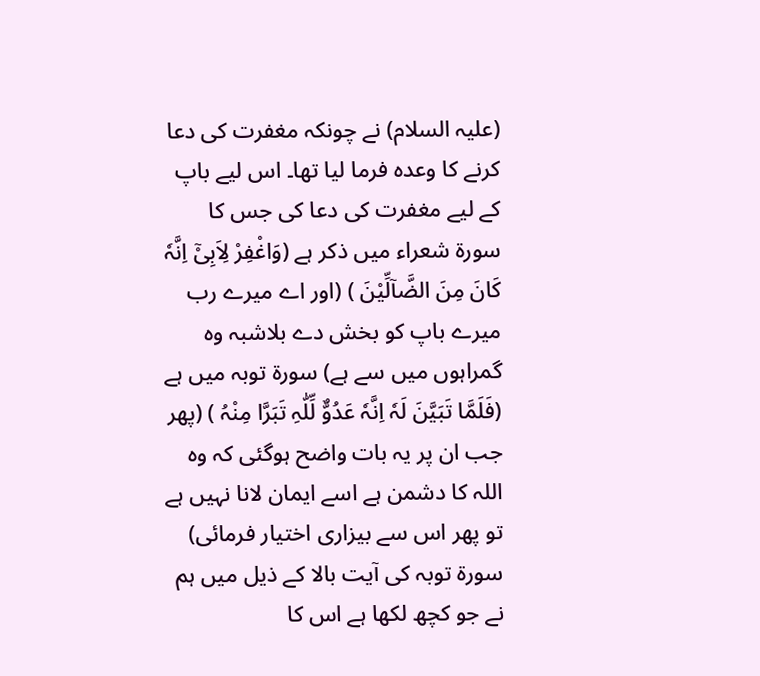(علیہ السلام) نے چونکہ مغفرت کی دعا کرنے کا وعدہ فرما لیا تھا۔ اس لیے باپ کے لیے مغفرت کی دعا کی جس کا سورة شعراء میں ذکر ہے (وَاغْفِرْ لِاَبِیْٓ اِنَّہٗ کَانَ مِنَ الضَّآلِّیْنَ ) (اور اے میرے رب میرے باپ کو بخش دے بلاشبہ وہ گمراہوں میں سے ہے) سورة توبہ میں ہے (فَلَمَّا تَبَیَّنَ لَہٗ اِنَّہٗ عَدُوٌّ لِّلّٰہِ تَبَرَّا مِنْہُ ) (پھر جب ان پر یہ بات واضح ہوگئی کہ وہ اللہ کا دشمن ہے اسے ایمان لانا نہیں ہے تو پھر اس سے بیزاری اختیار فرمائی) سورة توبہ کی آیت بالا کے ذیل میں ہم نے جو کچھ لکھا ہے اس کا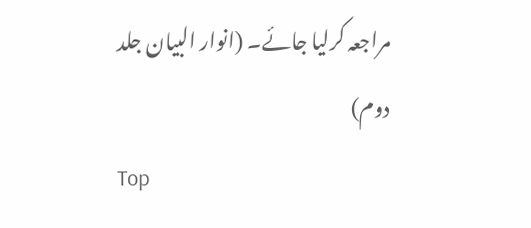مراجعہ کرلیا جائے۔ (انوار البیان جلد دوم)
Top